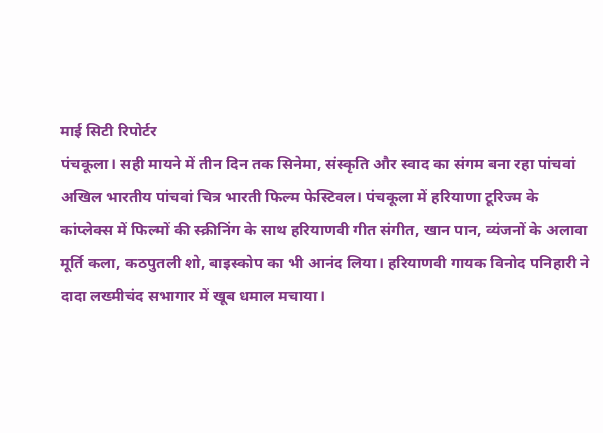माई सिटी रिपोर्टर
पंचकूला। सही मायने में तीन दिन तक सिनेमा, संस्कृति और स्वाद का संगम बना रहा पांचवां अखिल भारतीय पांचवां चित्र भारती फिल्म फेस्टिवल। पंचकूला में हरियाणा टूरिज्म के कांप्लेक्स में फिल्मों की स्क्रीनिंग के साथ हरियाणवी गीत संगीत, खान पान, व्यंजनों के अलावा मूर्ति कला, कठपुतली शो, बाइस्कोप का भी आनंद लिया। हरियाणवी गायक विनोद पनिहारी ने दादा लख्मीचंद सभागार में खूब धमाल मचाया।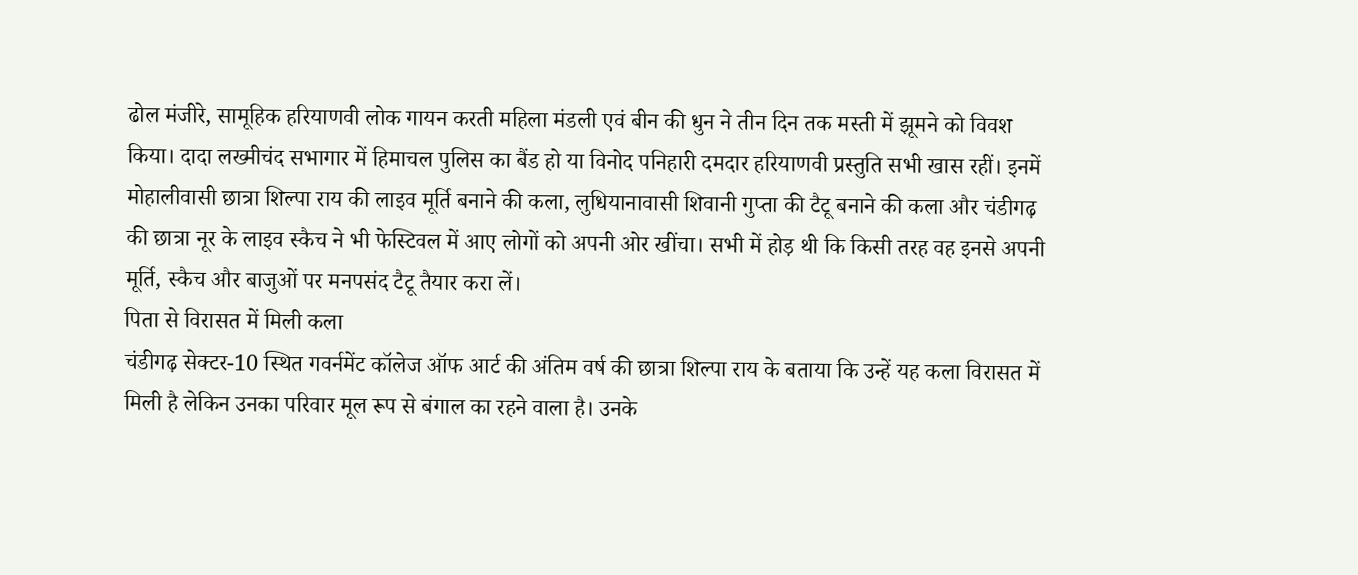ढोल मंजीरे, सामूहिक हरियाणवी लोक गायन करती महिला मंडली एवं बीन की धुन ने तीन दिन तक मस्ती में झूमने को विवश किया। दादा लख्मीचंद सभागार में हिमाचल पुलिस का बैंड हो या विनोद पनिहारी दमदार हरियाणवी प्रस्तुति सभी खास रहीं। इनमें मोहालीवासी छात्रा शिल्पा राय की लाइव मूर्ति बनाने की कला, लुधियानावासी शिवानी गुप्ता की टैटू बनाने की कला और चंडीगढ़ की छात्रा नूर के लाइव स्कैच ने भी फेस्टिवल में आए लोगों को अपनी ओर खींचा। सभी में होड़ थी कि किसी तरह वह इनसे अपनी मूर्ति, स्कैच और बाजुओं पर मनपसंद टैटू तैयार करा लें।
पिता से विरासत में मिली कला
चंडीगढ़ सेक्टर-10 स्थित गवर्नमेंट कॉलेज ऑफ आर्ट की अंतिम वर्ष की छात्रा शिल्पा राय के बताया कि उन्हें यह कला विरासत में मिली है लेकिन उनका परिवार मूल रूप से बंगाल का रहने वाला है। उनके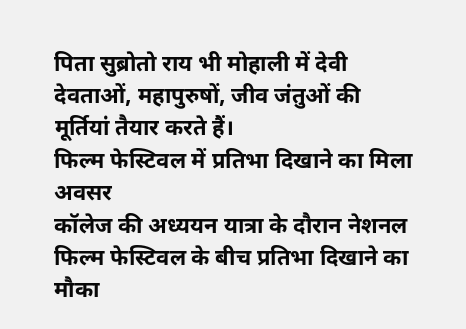पिता सुब्रोतो राय भी मोहाली में देवी देवताओं, महापुरुषों, जीव जंतुओं की मूर्तियां तैयार करते हैं।
फिल्म फेस्टिवल में प्रतिभा दिखाने का मिला अवसर
कॉलेज की अध्ययन यात्रा के दौरान नेशनल फिल्म फेस्टिवल के बीच प्रतिभा दिखाने का मौका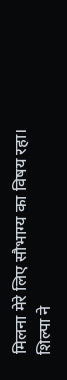मिलना मेरे लिए सौभाग्य का विषय रहा। शिल्पा ने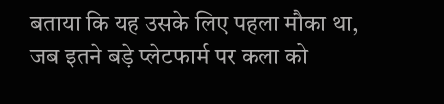बताया कि यह उसके लिए पहला मौका था, जब इतने बड़े प्लेटफार्म पर कला को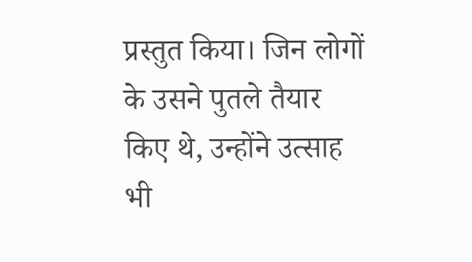प्रस्तुत किया। जिन लोगों के उसने पुतले तैयार किए थे, उन्होंने उत्साह भी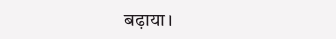बढ़ाया।